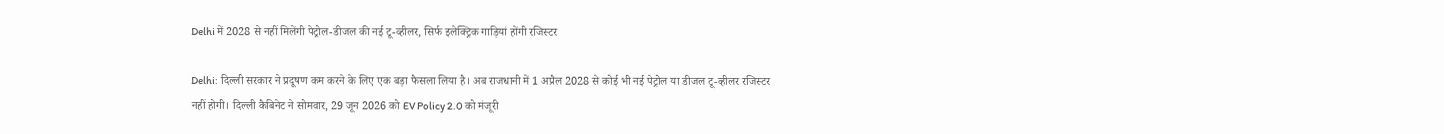Delhi में 2028 से नहीं मिलेंगी पेट्रोल-डीजल की नई टू-व्हीलर, सिर्फ इलेक्ट्रिक गाड़ियां होंगी रजिस्टर

Delhi: दिल्ली सरकार ने प्रदूषण कम करने के लिए एक बड़ा फैसला लिया है। अब राजधानी में 1 अप्रैल 2028 से कोई भी नई पेट्रोल या डीजल टू-व्हीलर रजिस्टर नहीं होगी। दिल्ली कैबिनेट ने सोमवार, 29 जून 2026 को EV Policy 2.0 को मंजूरी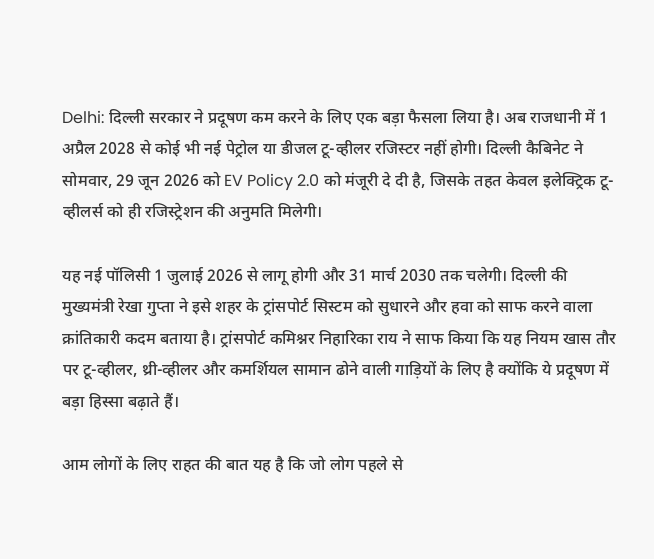Delhi: दिल्ली सरकार ने प्रदूषण कम करने के लिए एक बड़ा फैसला लिया है। अब राजधानी में 1 अप्रैल 2028 से कोई भी नई पेट्रोल या डीजल टू-व्हीलर रजिस्टर नहीं होगी। दिल्ली कैबिनेट ने सोमवार, 29 जून 2026 को EV Policy 2.0 को मंजूरी दे दी है, जिसके तहत केवल इलेक्ट्रिक टू-व्हीलर्स को ही रजिस्ट्रेशन की अनुमति मिलेगी।

यह नई पॉलिसी 1 जुलाई 2026 से लागू होगी और 31 मार्च 2030 तक चलेगी। दिल्ली की मुख्यमंत्री रेखा गुप्ता ने इसे शहर के ट्रांसपोर्ट सिस्टम को सुधारने और हवा को साफ करने वाला क्रांतिकारी कदम बताया है। ट्रांसपोर्ट कमिश्नर निहारिका राय ने साफ किया कि यह नियम खास तौर पर टू-व्हीलर, थ्री-व्हीलर और कमर्शियल सामान ढोने वाली गाड़ियों के लिए है क्योंकि ये प्रदूषण में बड़ा हिस्सा बढ़ाते हैं।

आम लोगों के लिए राहत की बात यह है कि जो लोग पहले से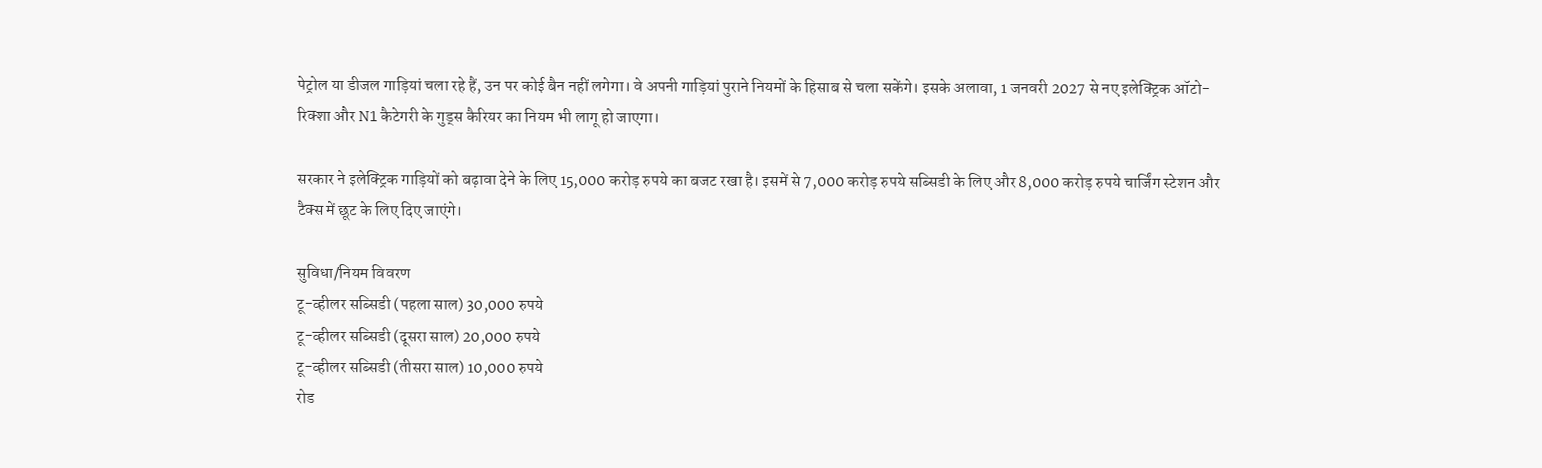पेट्रोल या डीजल गाड़ियां चला रहे हैं, उन पर कोई बैन नहीं लगेगा। वे अपनी गाड़ियां पुराने नियमों के हिसाब से चला सकेंगे। इसके अलावा, 1 जनवरी 2027 से नए इलेक्ट्रिक ऑटो-रिक्शा और N1 कैटेगरी के गुड्स कैरियर का नियम भी लागू हो जाएगा।

सरकार ने इलेक्ट्रिक गाड़ियों को बढ़ावा देने के लिए 15,000 करोड़ रुपये का बजट रखा है। इसमें से 7,000 करोड़ रुपये सब्सिडी के लिए और 8,000 करोड़ रुपये चार्जिंग स्टेशन और टैक्स में छूट के लिए दिए जाएंगे।

सुविधा/नियम विवरण
टू-व्हीलर सब्सिडी (पहला साल) 30,000 रुपये
टू-व्हीलर सब्सिडी (दूसरा साल) 20,000 रुपये
टू-व्हीलर सब्सिडी (तीसरा साल) 10,000 रुपये
रोड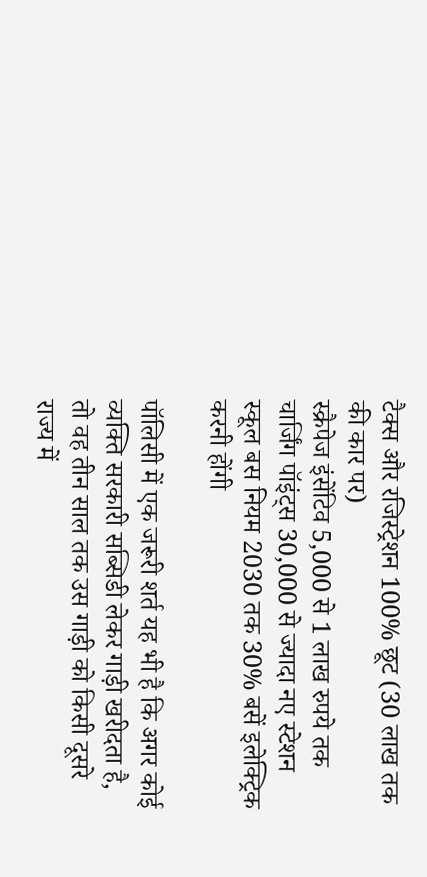टैक्स और रजिस्ट्रेशन 100% छूट (30 लाख तक की कार पर)
स्क्रैपेज इंसेंटिव 5,000 से 1 लाख रुपये तक
चार्जिंग पॉइंट्स 30,000 से ज्यादा नए स्टेशन
स्कूल बस नियम 2030 तक 30% बसें इलेक्ट्रिक करनी होंगी

पॉलिसी में एक जरूरी शर्त यह भी है कि अगर कोई व्यक्ति सरकारी सब्सिडी लेकर गाड़ी खरीदता है, तो वह तीन साल तक उस गाड़ी को किसी दूसरे राज्य में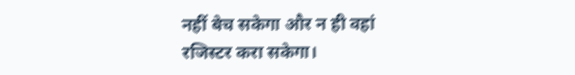नहीं बेच सकेगा और न ही वहां रजिस्टर करा सकेगा।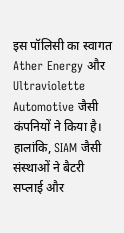इस पॉलिसी का स्वागत Ather Energy और Ultraviolette Automotive जैसी कंपनियों ने किया है। हालांकि, SIAM जैसी संस्थाओं ने बैटरी सप्लाई और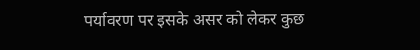पर्यावरण पर इसके असर को लेकर कुछ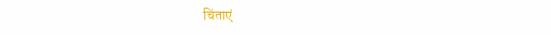चिंताएं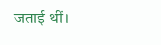जताई थीं।